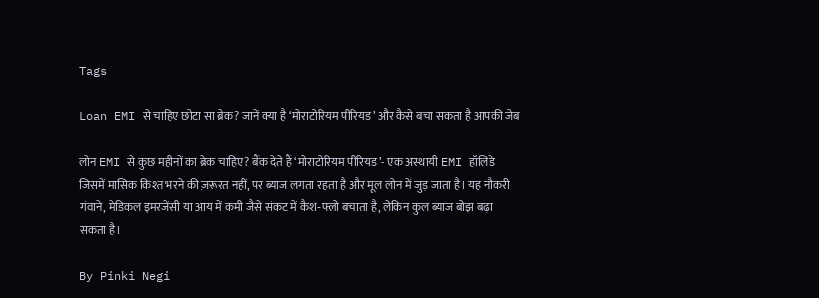Tags

Loan EMI से चाहिए छोटा सा ब्रेक? जानें क्या है ‘मोराटोरियम पीरियड’ और कैसे बचा सकता है आपकी जेब

लोन EMI से कुछ महीनों का ब्रेक चाहिए? बैंक देते हैं ‘मोराटोरियम पीरियड’- एक अस्थायी EMI हॉलिडे जिसमें मासिक किश्त भरने की ज़रूरत नहीं, पर ब्याज लगता रहता है और मूल लोन में जुड़ जाता है। यह नौकरी गंवाने, मेडिकल इमरजेंसी या आय में कमी जैसे संकट में कैश‑फ्लो बचाता है, लेकिन कुल ब्याज बोझ बढ़ा सकता है।

By Pinki Negi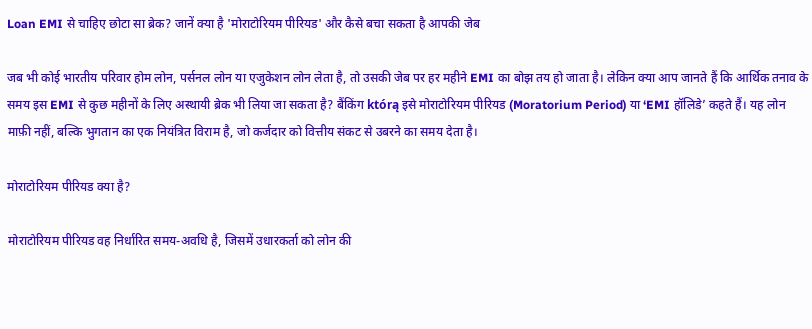Loan EMI से चाहिए छोटा सा ब्रेक? जानें क्या है 'मोराटोरियम पीरियड' और कैसे बचा सकता है आपकी जेब

जब भी कोई भारतीय परिवार होम लोन, पर्सनल लोन या एजुकेशन लोन लेता है, तो उसकी जेब पर हर महीने EMI का बोझ तय हो जाता है। लेकिन क्या आप जानते हैं कि आर्थिक तनाव के समय इस EMI से कुछ महीनों के लिए अस्थायी ब्रेक भी लिया जा सकता है? बैंकिंग którą इसे मोराटोरियम पीरियड (Moratorium Period) या ‘EMI हॉलिडे’ कहते हैं। यह लोन माफ़ी नहीं, बल्कि भुगतान का एक नियंत्रित विराम है, जो कर्जदार को वित्तीय संकट से उबरने का समय देता है।

मोराटोरियम पीरियड क्या है?

मोराटोरियम पीरियड वह निर्धारित समय-अवधि है, जिसमें उधारकर्ता को लोन की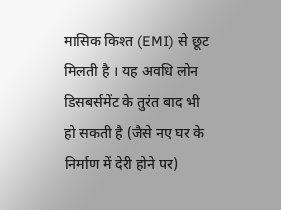मासिक किश्त (EMI) से छूट मिलती है । यह अवधि लोन डिसबर्समेंट के तुरंत बाद भी हो सकती है (जैसे नए घर के निर्माण में देरी होने पर)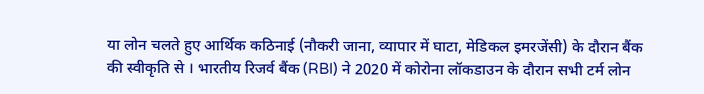या लोन चलते हुए आर्थिक कठिनाई (नौकरी जाना, व्यापार में घाटा, मेडिकल इमरजेंसी) के दौरान बैंक की स्वीकृति से । भारतीय रिजर्व बैंक (RBI) ने 2020 में कोरोना लॉकडाउन के दौरान सभी टर्म लोन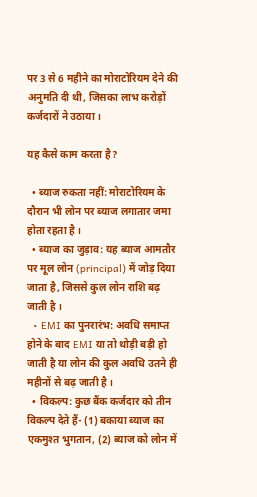पर 3 से 6 महीने का मोराटोरियम देने की अनुमति दी थी, जिसका लाभ करोड़ों कर्जदारों ने उठाया ।

यह कैसे काम करता है?

  • ब्याज रुकता नहीं: मोराटोरियम के दौरान भी लोन पर ब्याज लगातार जमा होता रहता है ।
  • ब्याज का जुड़ाव: यह ब्याज आमतौर पर मूल लोन (principal) में जोड़ दिया जाता है, जिससे कुल लोन राशि बढ़ जाती है ।
  • EMI का पुनरारंभ: अवधि समाप्त होने के बाद EMI या तो थोड़ी बड़ी हो जाती है या लोन की कुल अवधि उतने ही महीनों से बढ़ जाती है ।
  • विकल्प: कुछ बैंक कर्जदार को तीन विकल्प देते हैं- (1) बकाया ब्याज का एकमुश्त भुगतान, (2) ब्याज को लोन में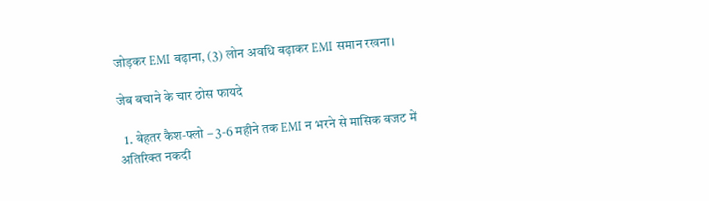जोड़कर EMI बढ़ाना, (3) लोन अवधि बढ़ाकर EMI समान रखना।

जेब बचाने के चार ठोस फायदे

  1. बेहतर कैश‑फ्लो – 3‑6 महीने तक EMI न भरने से मासिक बजट में अतिरिक्त नकदी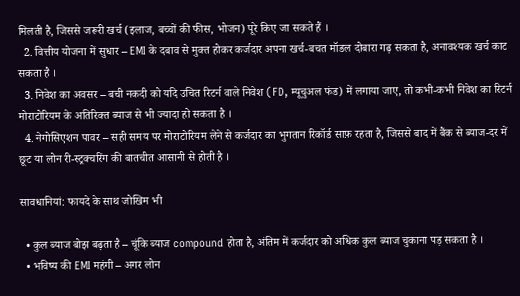मिलती है, जिससे जरूरी खर्च (इलाज, बच्चों की फीस, भोजन) पूरे किए जा सकते हैं ।
  2. वित्तीय योजना में सुधार – EMI के दबाव से मुक्त होकर कर्जदार अपना खर्च‑बचत मॉडल दोबारा गढ़ सकता है, अनावश्यक खर्च काट सकता है ।
  3. निवेश का अवसर – बची नकदी को यदि उचित रिटर्न वाले निवेश (FD, म्यूचुअल फंड) में लगाया जाए, तो कभी‑कभी निवेश का रिटर्न मोराटोरियम के अतिरिक्त ब्याज से भी ज्यादा हो सकता है ।
  4. नेगोसिएशन पावर – सही समय पर मोराटोरियम लेने से कर्जदार का भुगतान रिकॉर्ड साफ़ रहता है, जिससे बाद में बैंक से ब्याज‑दर में छूट या लोन री‑स्ट्रक्चरिंग की बातचीत आसानी से होती है ।

सावधानियां: फायदे के साथ जोखिम भी

  • कुल ब्याज बोझ बढ़ता है – चूंकि ब्याज compound होता है, अंतिम में कर्जदार को अधिक कुल ब्याज चुकाना पड़ सकता है ।
  • भविष्य की EMI महंगी – अगर लोन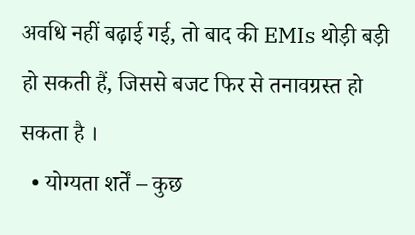अवधि नहीं बढ़ाई गई, तो बाद की EMIs थोड़ी बड़ी हो सकती हैं, जिससे बजट फिर से तनावग्रस्त हो सकता है ।
  • योग्यता शर्तें – कुछ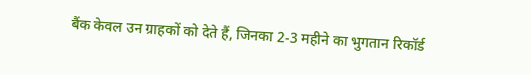बैंक केवल उन ग्राहकों को देते हैं, जिनका 2‑3 महीने का भुगतान रिकॉर्ड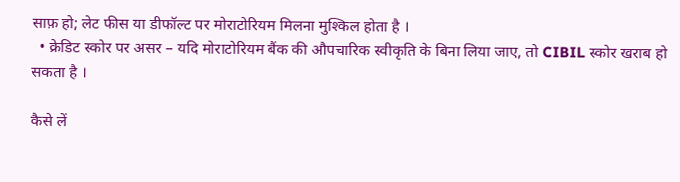साफ़ हो; लेट फीस या डीफॉल्ट पर मोराटोरियम मिलना मुश्किल होता है ।
  • क्रेडिट स्कोर पर असर – यदि मोराटोरियम बैंक की औपचारिक स्वीकृति के बिना लिया जाए, तो CIBIL स्कोर खराब हो सकता है ।

कैसे लें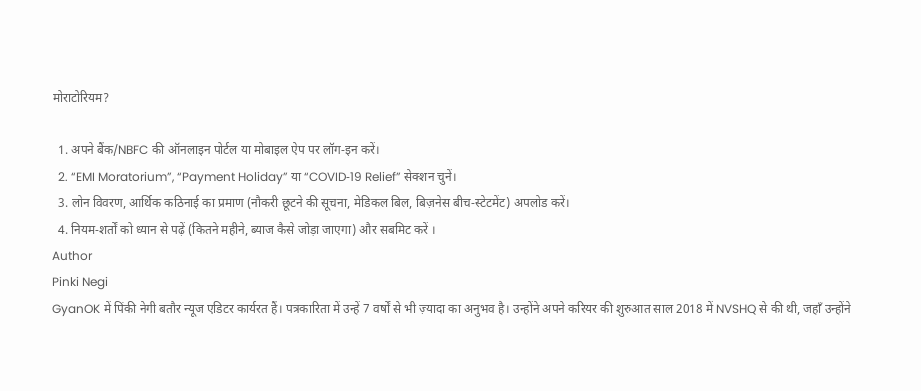मोराटोरियम?

  1. अपने बैंक/NBFC की ऑनलाइन पोर्टल या मोबाइल ऐप पर लॉग‑इन करें।
  2. “EMI Moratorium”, “Payment Holiday” या “COVID‑19 Relief” सेक्शन चुनें।
  3. लोन विवरण, आर्थिक कठिनाई का प्रमाण (नौकरी छूटने की सूचना, मेडिकल बिल, बिज़नेस बीच‑स्टेटमेंट) अपलोड करें।
  4. नियम‑शर्तों को ध्यान से पढ़ें (कितने महीने, ब्याज कैसे जोड़ा जाएगा) और सबमिट करें ।
Author
Pinki Negi
GyanOK में पिंकी नेगी बतौर न्यूज एडिटर कार्यरत हैं। पत्रकारिता में उन्हें 7 वर्षों से भी ज़्यादा का अनुभव है। उन्होंने अपने करियर की शुरुआत साल 2018 में NVSHQ से की थी, जहाँ उन्होंने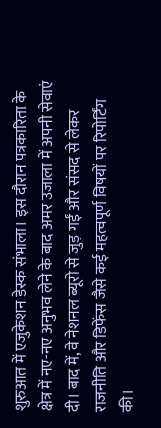शुरुआत में एजुकेशन डेस्क संभाला। इस दौरान पत्रकारिता के क्षेत्र में नए-नए अनुभव लेने के बाद अमर उजाला में अपनी सेवाएं दी। बाद में, वे नेशनल ब्यूरो से जुड़ गईं और संसद से लेकर राजनीति और डिफेंस जैसे कई महत्वपूर्ण विषयों पर रिपोर्टिंग की।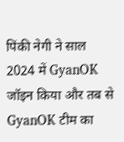पिंकी नेगी ने साल 2024 में GyanOK जॉइन किया और तब से GyanOK टीम का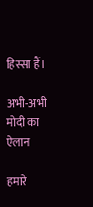हिस्सा हैं।

अभी-अभी मोदी का ऐलान

हमारे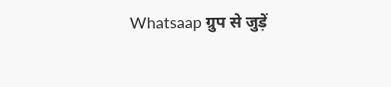Whatsaap ग्रुप से जुड़ें